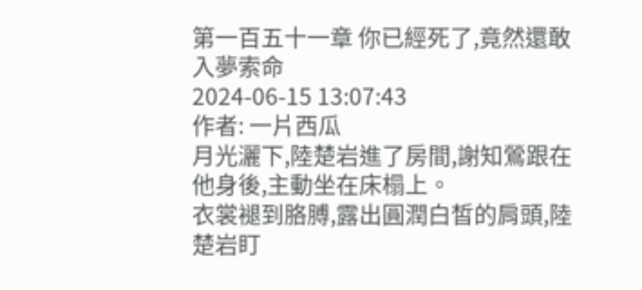第一百五十一章 你已經死了,竟然還敢入夢索命
2024-06-15 13:07:43
作者: 一片西瓜
月光灑下,陸楚岩進了房間,謝知鶯跟在他身後,主動坐在床榻上。
衣裳褪到胳膊,露出圓潤白皙的肩頭,陸楚岩盯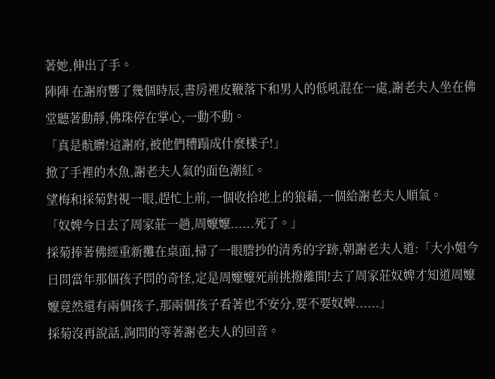著她,伸出了手。
陣陣 在謝府響了幾個時辰,書房裡皮鞭落下和男人的低吼混在一處,謝老夫人坐在佛堂聽著動靜,佛珠停在掌心,一動不動。
「真是骯髒!這謝府,被他們糟蹋成什麼樣子!」
掀了手裡的木魚,謝老夫人氣的面色潮紅。
望梅和採菊對視一眼,趕忙上前,一個收拾地上的狼藉,一個給謝老夫人順氣。
「奴婢今日去了周家莊一趟,周嬤嬤......死了。」
採菊捧著佛經重新攤在桌面,掃了一眼謄抄的清秀的字跡,朝謝老夫人道:「大小姐今日問當年那個孩子問的奇怪,定是周嬤嬤死前挑撥離間!去了周家莊奴婢才知道周嬤嬤竟然還有兩個孩子,那兩個孩子看著也不安分,要不要奴婢......」
採菊沒再說話,詢問的等著謝老夫人的回音。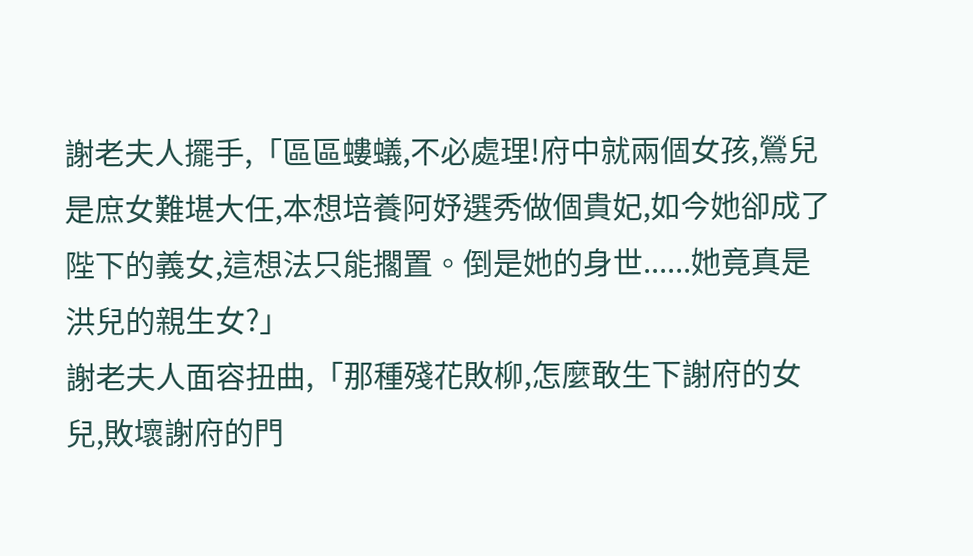謝老夫人擺手,「區區螻蟻,不必處理!府中就兩個女孩,鶯兒是庶女難堪大任,本想培養阿妤選秀做個貴妃,如今她卻成了陛下的義女,這想法只能擱置。倒是她的身世......她竟真是洪兒的親生女?」
謝老夫人面容扭曲,「那種殘花敗柳,怎麼敢生下謝府的女兒,敗壞謝府的門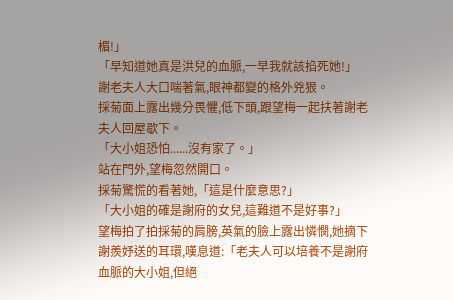楣!」
「早知道她真是洪兒的血脈,一早我就該掐死她!」
謝老夫人大口喘著氣,眼神都變的格外兇狠。
採菊面上露出幾分畏懼,低下頭,跟望梅一起扶著謝老夫人回屋歇下。
「大小姐恐怕......沒有家了。」
站在門外,望梅忽然開口。
採菊驚慌的看著她,「這是什麼意思?」
「大小姐的確是謝府的女兒,這難道不是好事?」
望梅拍了拍採菊的肩膀,英氣的臉上露出憐憫,她摘下謝羨妤送的耳環,嘆息道:「老夫人可以培養不是謝府血脈的大小姐,但絕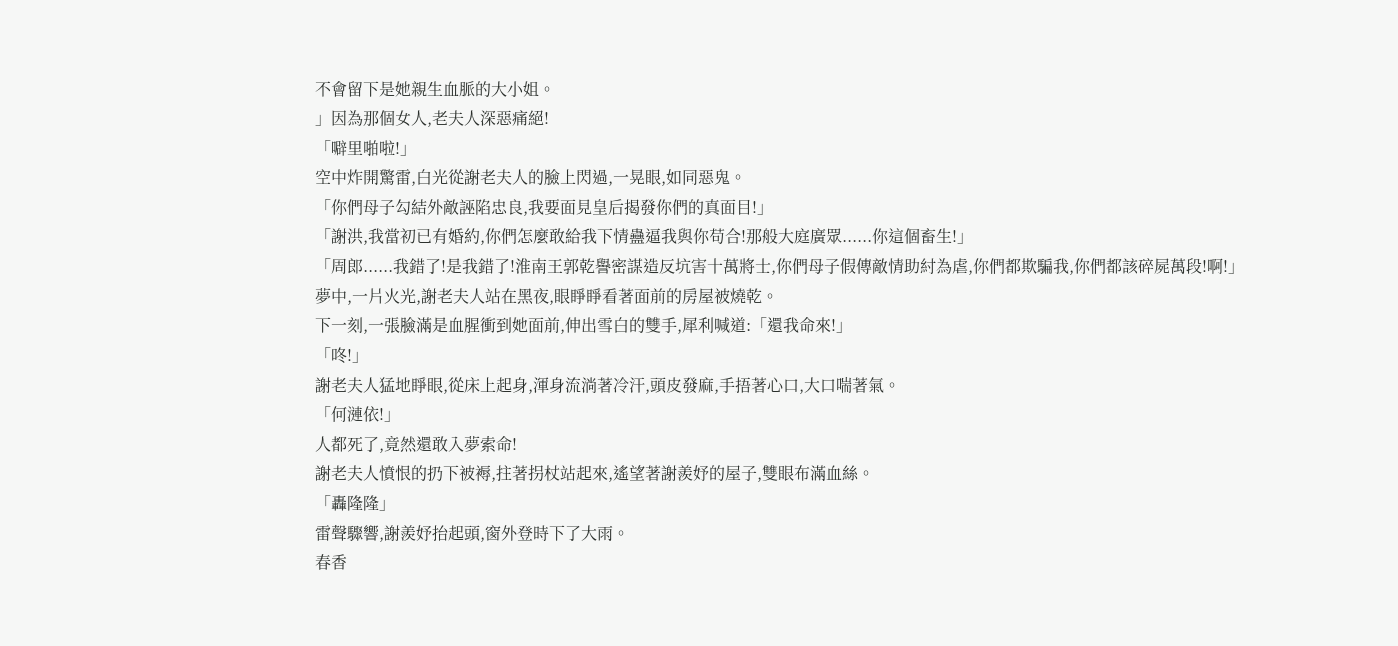不會留下是她親生血脈的大小姐。
」因為那個女人,老夫人深惡痛絕!
「噼里啪啦!」
空中炸開驚雷,白光從謝老夫人的臉上閃過,一晃眼,如同惡鬼。
「你們母子勾結外敵誣陷忠良,我要面見皇后揭發你們的真面目!」
「謝洪,我當初已有婚約,你們怎麼敢給我下情蠱逼我與你苟合!那般大庭廣眾......你這個畜生!」
「周郎......我錯了!是我錯了!淮南王郭乾譽密謀造反坑害十萬將士,你們母子假傳敵情助紂為虐,你們都欺騙我,你們都該碎屍萬段!啊!」
夢中,一片火光,謝老夫人站在黑夜,眼睜睜看著面前的房屋被燒乾。
下一刻,一張臉滿是血腥衝到她面前,伸出雪白的雙手,犀利喊道:「還我命來!」
「咚!」
謝老夫人猛地睜眼,從床上起身,渾身流淌著冷汗,頭皮發麻,手捂著心口,大口喘著氣。
「何漣依!」
人都死了,竟然還敢入夢索命!
謝老夫人憤恨的扔下被褥,拄著拐杖站起來,遙望著謝羨妤的屋子,雙眼布滿血絲。
「轟隆隆」
雷聲驟響,謝羨妤抬起頭,窗外登時下了大雨。
春香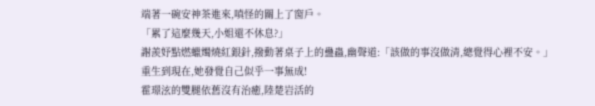端著一碗安神茶進來,嗔怪的關上了窗戶。
「累了這麼幾天,小姐還不休息?」
謝羨妤點燃蠟燭燒紅銀針,撥動著桌子上的蠱蟲,幽聲道:「該做的事沒做清,總覺得心裡不安。」
重生到現在,她發覺自己似乎一事無成!
霍璟泫的雙腿依舊沒有治癒,陸楚岩活的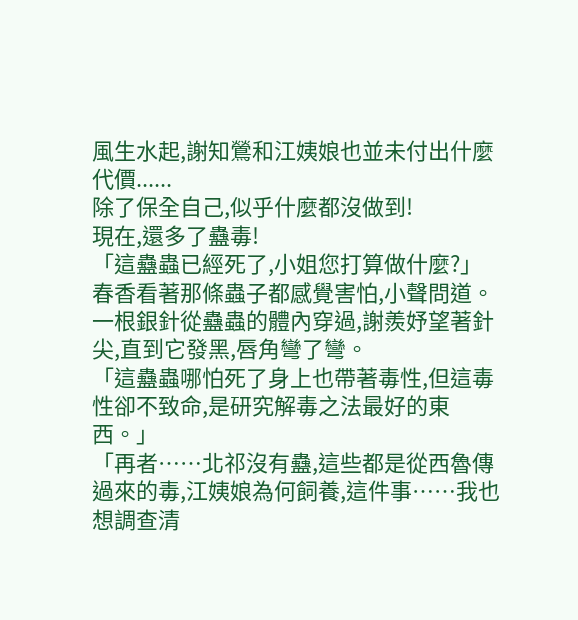風生水起,謝知鶯和江姨娘也並未付出什麼代價......
除了保全自己,似乎什麼都沒做到!
現在,還多了蠱毒!
「這蠱蟲已經死了,小姐您打算做什麼?」
春香看著那條蟲子都感覺害怕,小聲問道。
一根銀針從蠱蟲的體內穿過,謝羨妤望著針尖,直到它發黑,唇角彎了彎。
「這蠱蟲哪怕死了身上也帶著毒性,但這毒性卻不致命,是研究解毒之法最好的東西。」
「再者……北祁沒有蠱,這些都是從西魯傳過來的毒,江姨娘為何飼養,這件事……我也想調查清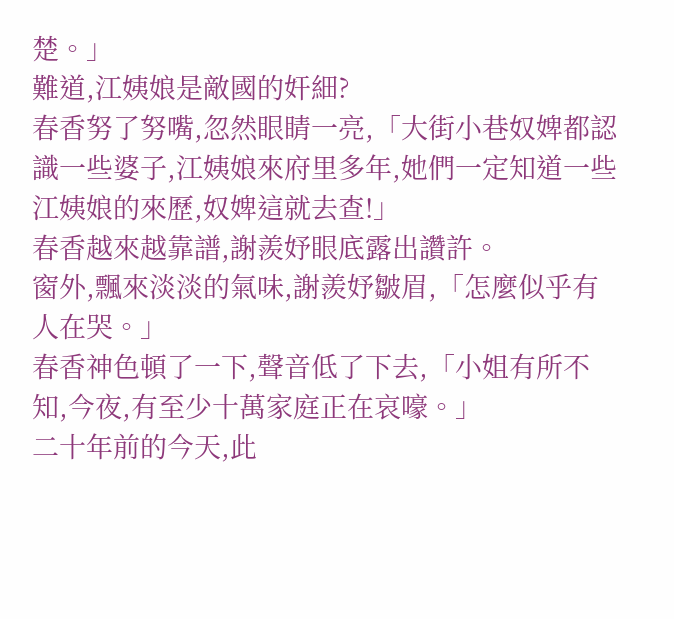楚。」
難道,江姨娘是敵國的奸細?
春香努了努嘴,忽然眼睛一亮,「大街小巷奴婢都認識一些婆子,江姨娘來府里多年,她們一定知道一些江姨娘的來歷,奴婢這就去查!」
春香越來越靠譜,謝羨妤眼底露出讚許。
窗外,飄來淡淡的氣味,謝羨妤皺眉,「怎麼似乎有人在哭。」
春香神色頓了一下,聲音低了下去,「小姐有所不知,今夜,有至少十萬家庭正在哀嚎。」
二十年前的今天,此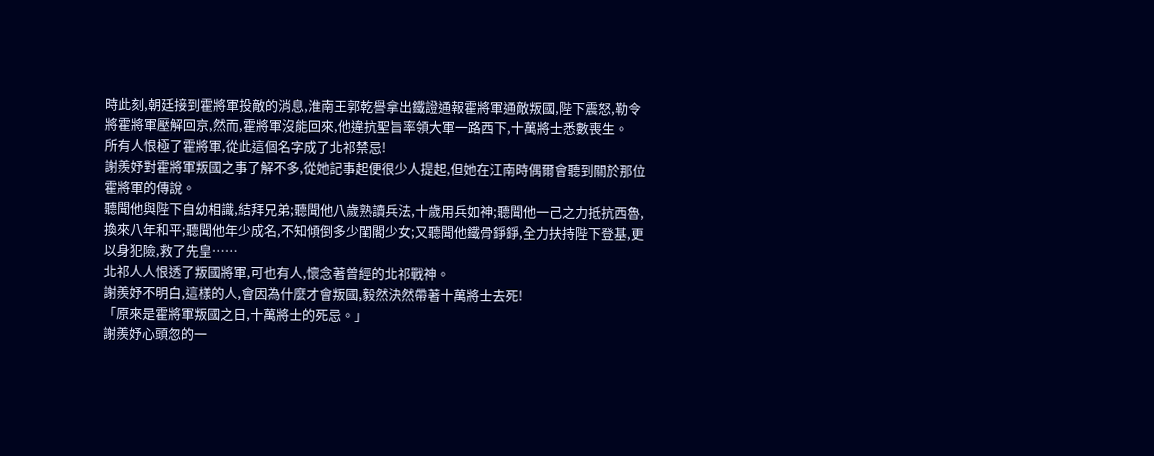時此刻,朝廷接到霍將軍投敵的消息,淮南王郭乾譽拿出鐵證通報霍將軍通敵叛國,陛下震怒,勒令將霍將軍壓解回京,然而,霍將軍沒能回來,他違抗聖旨率領大軍一路西下,十萬將士悉數喪生。
所有人恨極了霍將軍,從此這個名字成了北祁禁忌!
謝羨妤對霍將軍叛國之事了解不多,從她記事起便很少人提起,但她在江南時偶爾會聽到關於那位霍將軍的傳說。
聽聞他與陛下自幼相識,結拜兄弟;聽聞他八歲熟讀兵法,十歲用兵如神;聽聞他一己之力抵抗西魯,換來八年和平;聽聞他年少成名,不知傾倒多少閨閣少女;又聽聞他鐵骨錚錚,全力扶持陛下登基,更以身犯險,救了先皇……
北祁人人恨透了叛國將軍,可也有人,懷念著曾經的北祁戰神。
謝羨妤不明白,這樣的人,會因為什麼才會叛國,毅然決然帶著十萬將士去死!
「原來是霍將軍叛國之日,十萬將士的死忌。」
謝羨妤心頭忽的一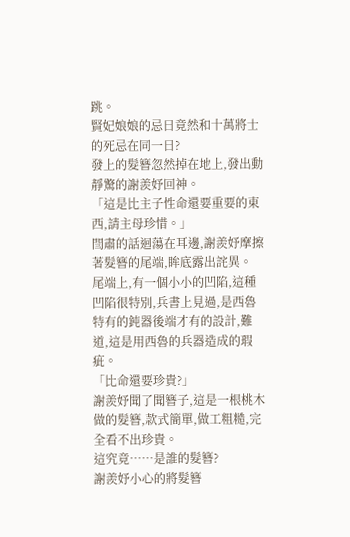跳。
賢妃娘娘的忌日竟然和十萬將士的死忌在同一日?
發上的髮簪忽然掉在地上,發出動靜驚的謝羨妤回神。
「這是比主子性命還要重要的東西,請主母珍惜。」
閆肅的話迴蕩在耳邊,謝羨妤摩擦著髮簪的尾端,眸底露出詫異。
尾端上,有一個小小的凹陷,這種凹陷很特別,兵書上見過,是西魯特有的鈍器後端才有的設計,難道,這是用西魯的兵器造成的瑕疵。
「比命還要珍貴?」
謝羨妤聞了聞簪子,這是一根桃木做的髮簪,款式簡單,做工粗糙,完全看不出珍貴。
這究竟……是誰的髮簪?
謝羨妤小心的將髮簪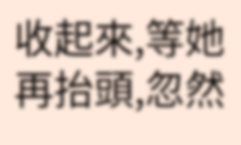收起來,等她再抬頭,忽然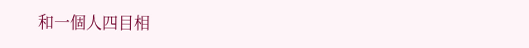和一個人四目相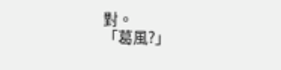對。
「葛風?」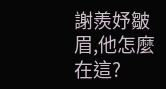謝羨妤皺眉,他怎麼在這?